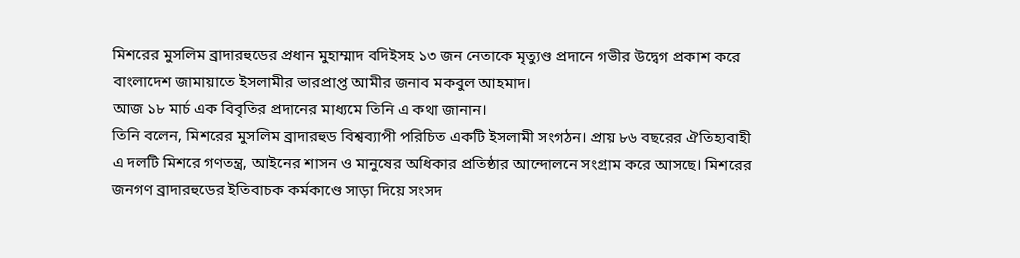মিশরের মুসলিম ব্রাদারহুডের প্রধান মুহাম্মাদ বদিইসহ ১৩ জন নেতাকে মৃত্যুণ্ড প্রদানে গভীর উদ্বেগ প্রকাশ করে বাংলাদেশ জামায়াতে ইসলামীর ভারপ্রাপ্ত আমীর জনাব মকবুল আহমাদ।
আজ ১৮ মার্চ এক বিবৃতির প্রদানের মাধ্যমে তিনি এ কথা জানান।
তিনি বলেন, মিশরের মুসলিম ব্রাদারহুড বিশ্বব্যাপী পরিচিত একটি ইসলামী সংগঠন। প্রায় ৮৬ বছরের ঐতিহ্যবাহী এ দলটি মিশরে গণতন্ত্র, আইনের শাসন ও মানুষের অধিকার প্রতিষ্ঠার আন্দোলনে সংগ্রাম করে আসছে। মিশরের জনগণ ব্রাদারহুডের ইতিবাচক কর্মকাণ্ডে সাড়া দিয়ে সংসদ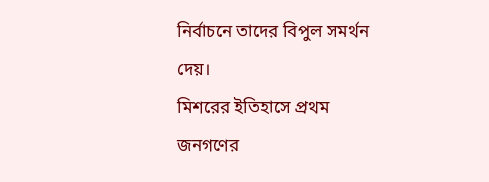নির্বাচনে তাদের বিপুল সমর্থন দেয়।
মিশরের ইতিহাসে প্রথম জনগণের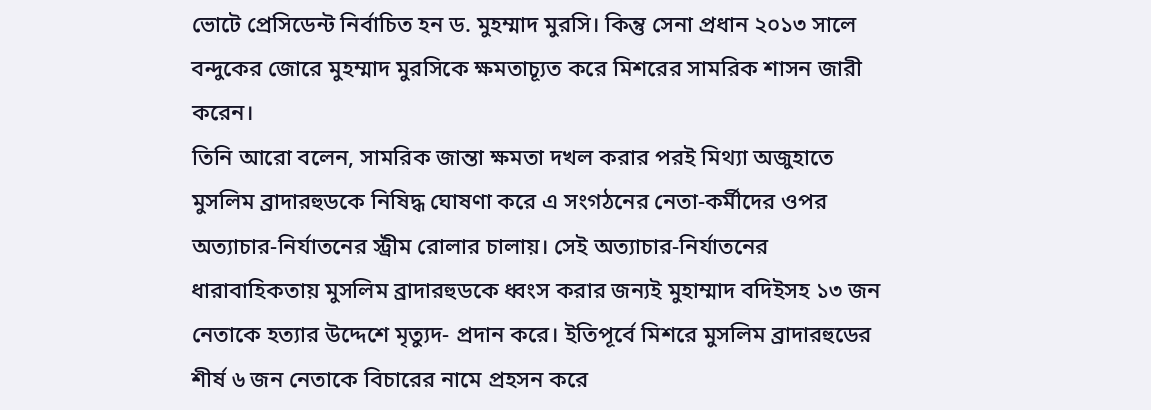ভোটে প্রেসিডেন্ট নির্বাচিত হন ড. মুহম্মাদ মুরসি। কিন্তু সেনা প্রধান ২০১৩ সালে বন্দুকের জোরে মুহম্মাদ মুরসিকে ক্ষমতাচ্যূত করে মিশরের সামরিক শাসন জারী করেন।
তিনি আরো বলেন, সামরিক জান্তা ক্ষমতা দখল করার পরই মিথ্যা অজুহাতে মুসলিম ব্রাদারহুডকে নিষিদ্ধ ঘোষণা করে এ সংগঠনের নেতা-কর্মীদের ওপর অত্যাচার-নির্যাতনের স্ট্রীম রোলার চালায়। সেই অত্যাচার-নির্যাতনের ধারাবাহিকতায় মুসলিম ব্রাদারহুডকে ধ্বংস করার জন্যই মুহাম্মাদ বদিইসহ ১৩ জন নেতাকে হত্যার উদ্দেশে মৃত্যুদ- প্রদান করে। ইতিপূর্বে মিশরে মুসলিম ব্রাদারহুডের শীর্ষ ৬ জন নেতাকে বিচারের নামে প্রহসন করে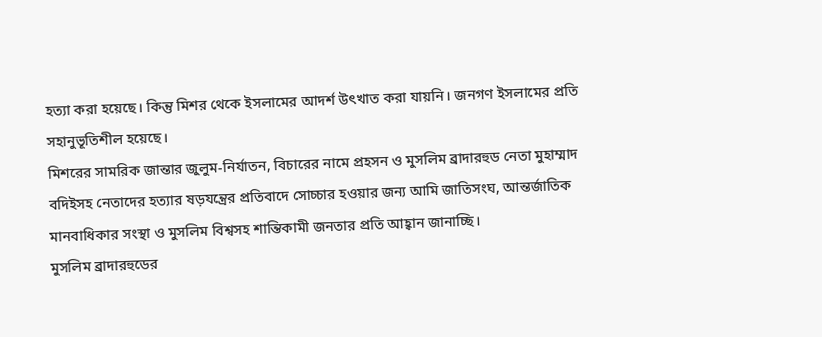হত্যা করা হয়েছে। কিন্তু মিশর থেকে ইসলামের আদর্শ উৎখাত করা যায়নি। জনগণ ইসলামের প্রতি সহানুভূতিশীল হয়েছে।
মিশরের সামরিক জান্তার জুলুম-নির্যাতন, বিচারের নামে প্রহসন ও মুসলিম ব্রাদারহুড নেতা মুহাম্মাদ বদিইসহ নেতাদের হত্যার ষড়যন্ত্রের প্রতিবাদে সোচ্চার হওয়ার জন্য আমি জাতিসংঘ, আন্তর্জাতিক মানবাধিকার সংস্থা ও মুসলিম বিশ্বসহ শান্তিকামী জনতার প্রতি আহ্বান জানাচ্ছি।
মুসলিম ব্রাদারহুডের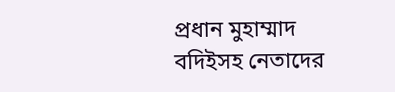প্রধান মুহাম্মাদ বদিইসহ নেতাদের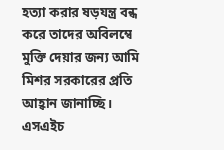হত্যা করার ষড়যন্ত্র বন্ধ করে তাদের অবিলম্বে মুক্তি দেয়ার জন্য আমি মিশর সরকারের প্রতি আহ্বান জানাচ্ছি।
এসএইচ